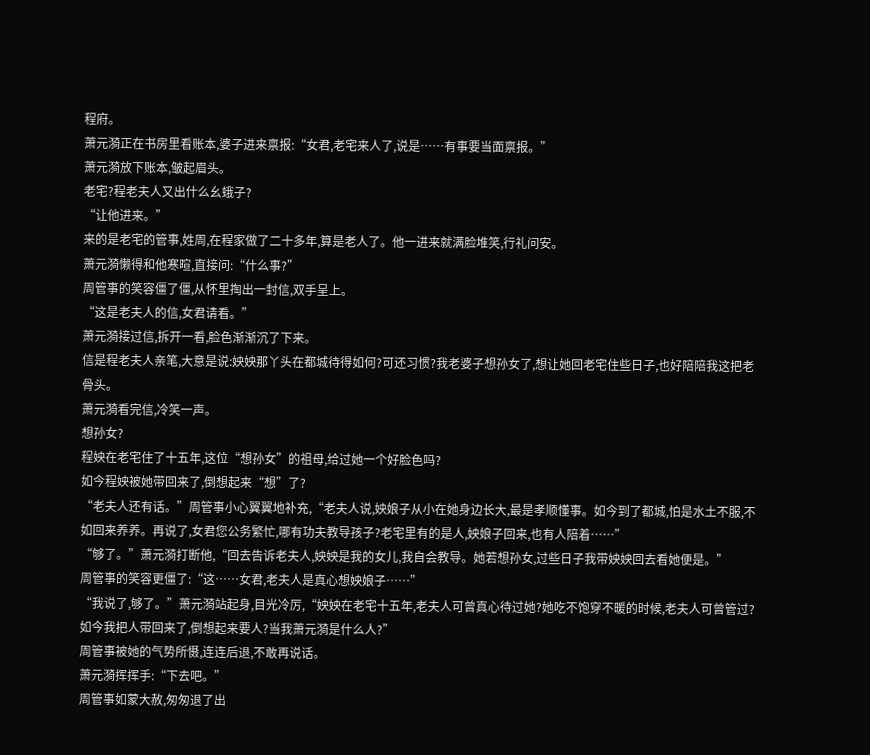程府。
萧元漪正在书房里看账本,婆子进来禀报:“女君,老宅来人了,说是……有事要当面禀报。”
萧元漪放下账本,皱起眉头。
老宅?程老夫人又出什么幺蛾子?
“让他进来。”
来的是老宅的管事,姓周,在程家做了二十多年,算是老人了。他一进来就满脸堆笑,行礼问安。
萧元漪懒得和他寒暄,直接问:“什么事?”
周管事的笑容僵了僵,从怀里掏出一封信,双手呈上。
“这是老夫人的信,女君请看。”
萧元漪接过信,拆开一看,脸色渐渐沉了下来。
信是程老夫人亲笔,大意是说:姎姎那丫头在都城待得如何?可还习惯?我老婆子想孙女了,想让她回老宅住些日子,也好陪陪我这把老骨头。
萧元漪看完信,冷笑一声。
想孙女?
程姎在老宅住了十五年,这位“想孙女”的祖母,给过她一个好脸色吗?
如今程姎被她带回来了,倒想起来“想”了?
“老夫人还有话。”周管事小心翼翼地补充,“老夫人说,姎娘子从小在她身边长大,最是孝顺懂事。如今到了都城,怕是水土不服,不如回来养养。再说了,女君您公务繁忙,哪有功夫教导孩子?老宅里有的是人,姎娘子回来,也有人陪着……”
“够了。”萧元漪打断他,“回去告诉老夫人,姎姎是我的女儿,我自会教导。她若想孙女,过些日子我带姎姎回去看她便是。”
周管事的笑容更僵了:“这……女君,老夫人是真心想姎娘子……”
“我说了,够了。”萧元漪站起身,目光冷厉,“姎姎在老宅十五年,老夫人可曾真心待过她?她吃不饱穿不暖的时候,老夫人可曾管过?如今我把人带回来了,倒想起来要人?当我萧元漪是什么人?”
周管事被她的气势所慑,连连后退,不敢再说话。
萧元漪挥挥手:“下去吧。”
周管事如蒙大赦,匆匆退了出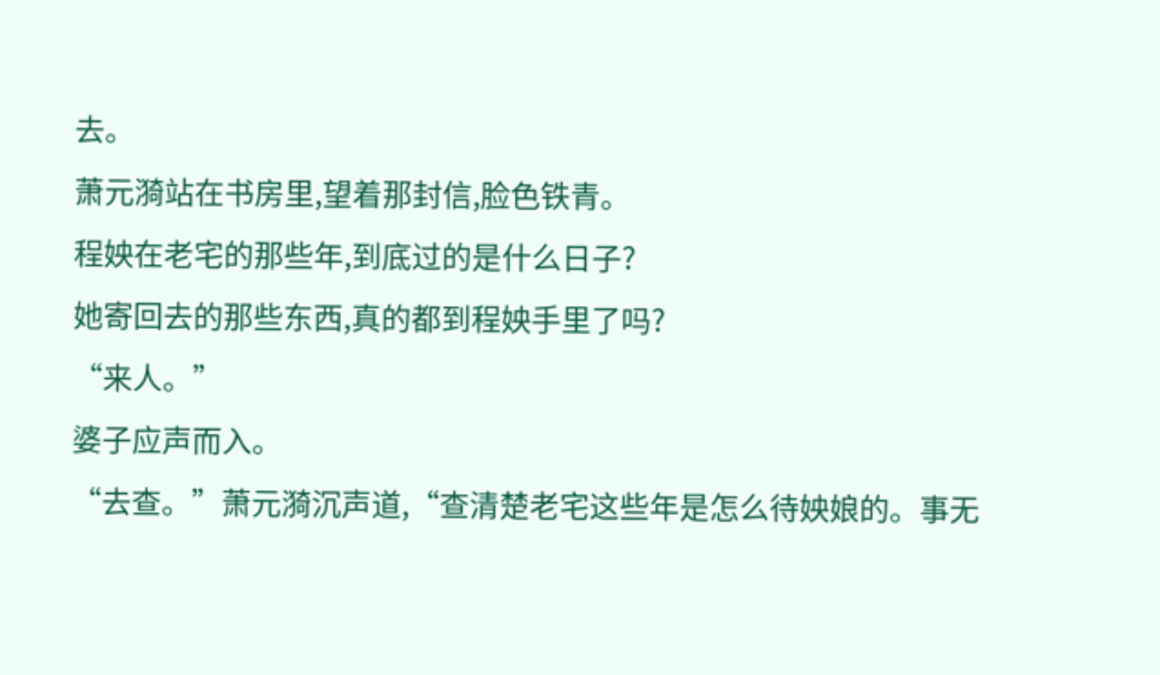去。
萧元漪站在书房里,望着那封信,脸色铁青。
程姎在老宅的那些年,到底过的是什么日子?
她寄回去的那些东西,真的都到程姎手里了吗?
“来人。”
婆子应声而入。
“去查。”萧元漪沉声道,“查清楚老宅这些年是怎么待姎娘的。事无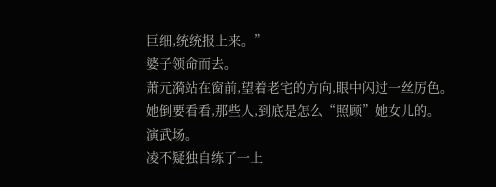巨细,统统报上来。”
婆子领命而去。
萧元漪站在窗前,望着老宅的方向,眼中闪过一丝厉色。
她倒要看看,那些人,到底是怎么“照顾”她女儿的。
演武场。
凌不疑独自练了一上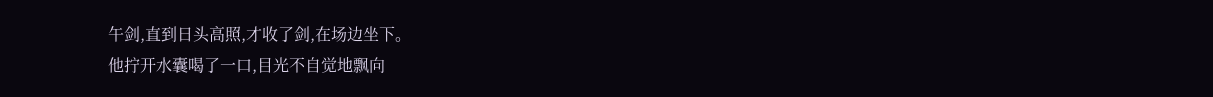午剑,直到日头高照,才收了剑,在场边坐下。
他拧开水囊喝了一口,目光不自觉地飘向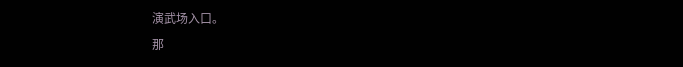演武场入口。
那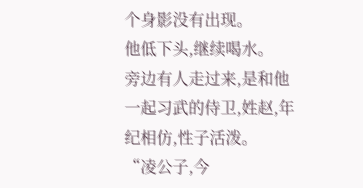个身影没有出现。
他低下头,继续喝水。
旁边有人走过来,是和他一起习武的侍卫,姓赵,年纪相仿,性子活泼。
“凌公子,今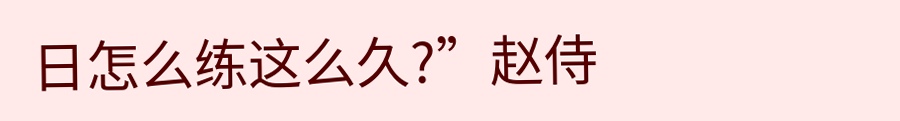日怎么练这么久?”赵侍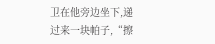卫在他旁边坐下,递过来一块帕子,“擦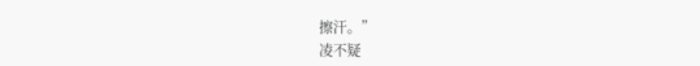擦汗。”
凌不疑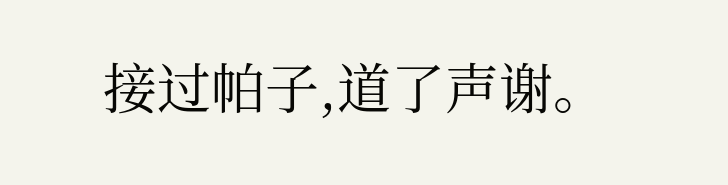接过帕子,道了声谢。